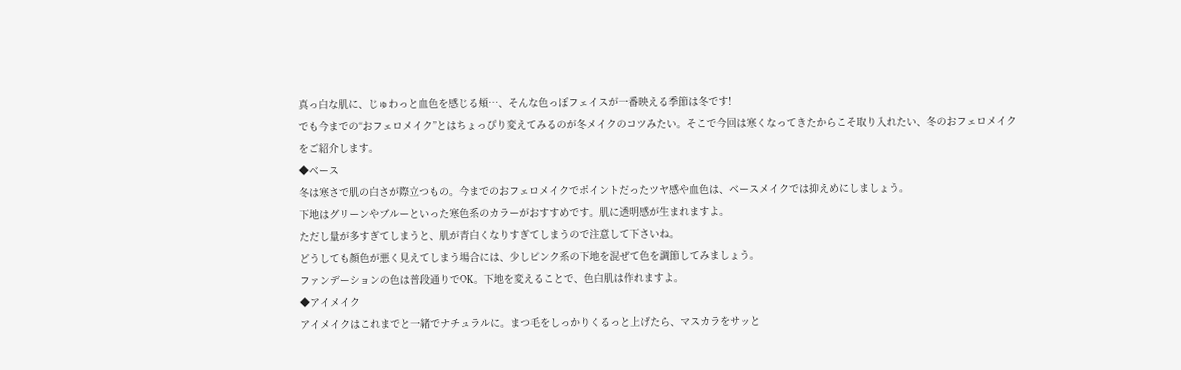真っ白な肌に、じゅわっと血色を感じる頬…、そんな色っぽフェイスが一番映える季節は冬です!
でも今までの“おフェロメイク”とはちょっぴり変えてみるのが冬メイクのコツみたい。そこで今回は寒くなってきたからこそ取り入れたい、冬のおフェロメイクをご紹介します。
◆ベース
冬は寒さで肌の白さが際立つもの。今までのおフェロメイクでポイントだったツヤ感や血色は、ベースメイクでは抑えめにしましょう。
下地はグリーンやブルーといった寒色系のカラーがおすすめです。肌に透明感が生まれますよ。
ただし量が多すぎてしまうと、肌が青白くなりすぎてしまうので注意して下さいね。
どうしても顔色が悪く見えてしまう場合には、少しピンク系の下地を混ぜて色を調節してみましょう。
ファンデーションの色は普段通りでOK。下地を変えることで、色白肌は作れますよ。
◆アイメイク
アイメイクはこれまでと一緒でナチュラルに。まつ毛をしっかりくるっと上げたら、マスカラをサッと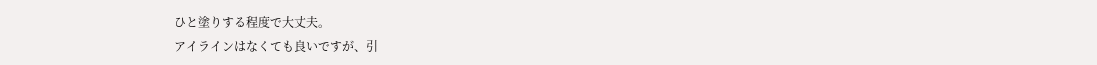ひと塗りする程度で大丈夫。
アイラインはなくても良いですが、引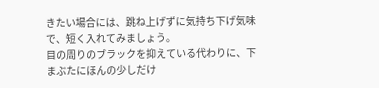きたい場合には、跳ね上げずに気持ち下げ気味で、短く入れてみましょう。
目の周りのブラックを抑えている代わりに、下まぶたにほんの少しだけ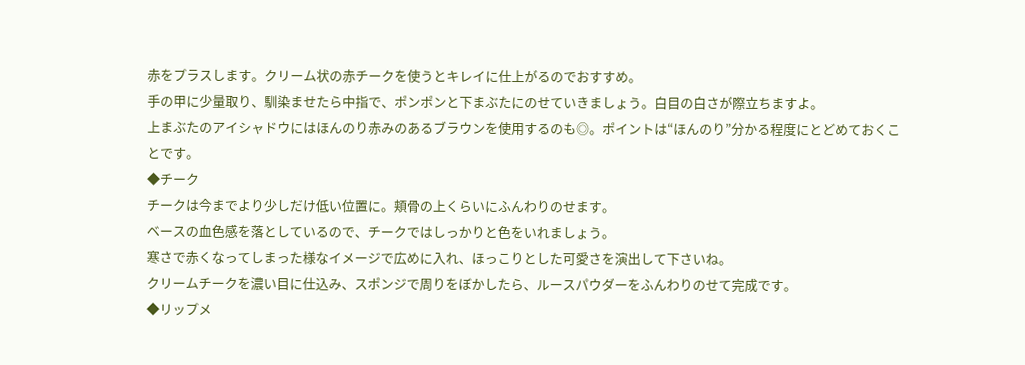赤をプラスします。クリーム状の赤チークを使うとキレイに仕上がるのでおすすめ。
手の甲に少量取り、馴染ませたら中指で、ポンポンと下まぶたにのせていきましょう。白目の白さが際立ちますよ。
上まぶたのアイシャドウにはほんのり赤みのあるブラウンを使用するのも◎。ポイントは“ほんのり”分かる程度にとどめておくことです。
◆チーク
チークは今までより少しだけ低い位置に。頬骨の上くらいにふんわりのせます。
ベースの血色感を落としているので、チークではしっかりと色をいれましょう。
寒さで赤くなってしまった様なイメージで広めに入れ、ほっこりとした可愛さを演出して下さいね。
クリームチークを濃い目に仕込み、スポンジで周りをぼかしたら、ルースパウダーをふんわりのせて完成です。
◆リップメ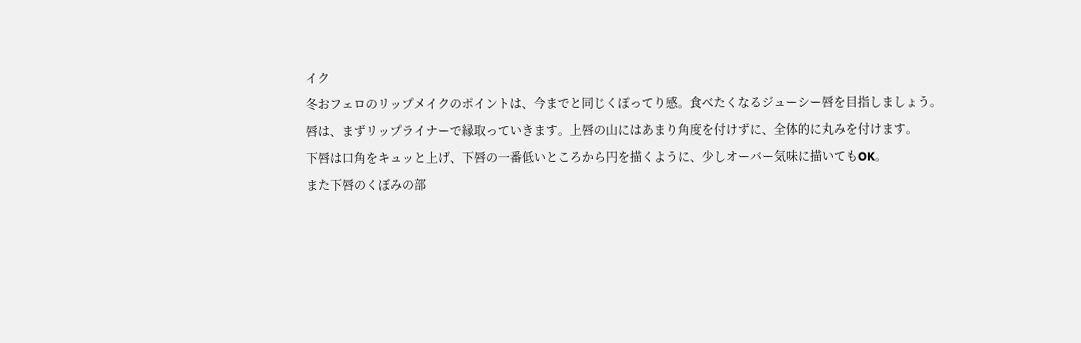イク
冬おフェロのリップメイクのポイントは、今までと同じくぽってり感。食べたくなるジューシー唇を目指しましょう。
唇は、まずリップライナーで縁取っていきます。上唇の山にはあまり角度を付けずに、全体的に丸みを付けます。
下唇は口角をキュッと上げ、下唇の一番低いところから円を描くように、少しオーバー気味に描いてもOK。
また下唇のくぼみの部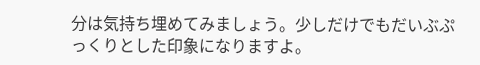分は気持ち埋めてみましょう。少しだけでもだいぶぷっくりとした印象になりますよ。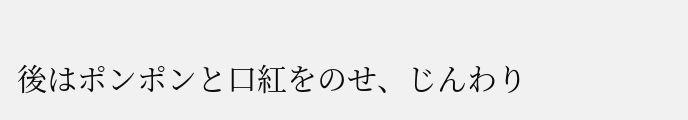後はポンポンと口紅をのせ、じんわり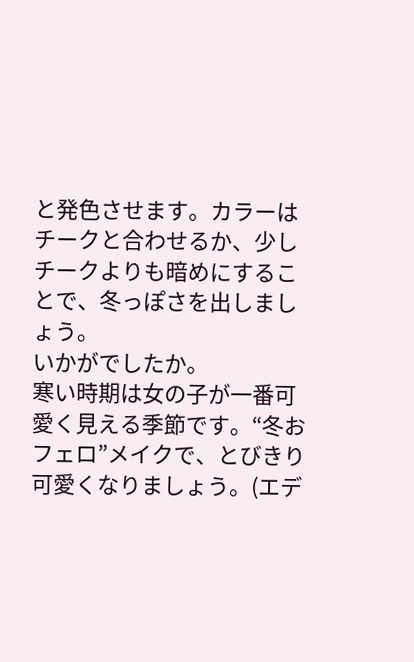と発色させます。カラーはチークと合わせるか、少しチークよりも暗めにすることで、冬っぽさを出しましょう。
いかがでしたか。
寒い時期は女の子が一番可愛く見える季節です。“冬おフェロ”メイクで、とびきり可愛くなりましょう。(エデ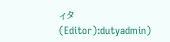ィタ(Editor):dutyadmin)